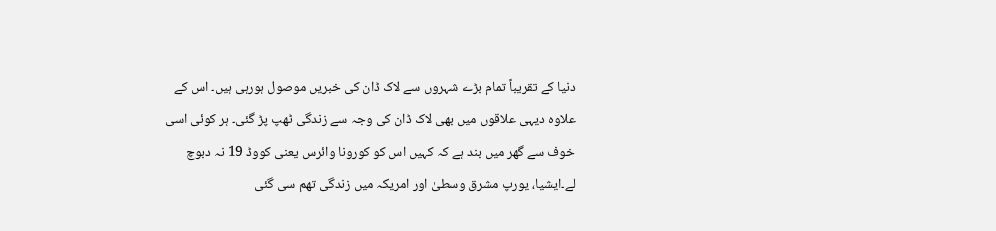دنیا کے تقریباً تمام بڑے شہروں سے لاک ڈان کی خبریں موصول ہورہی ہیں۔ اس کے علاوہ دیہی علاقوں میں بھی لاک ڈان کی وجہ سے زندگی ٹھپ پڑ گئی۔ ہر کوئی اسی خوف سے گھر میں بند ہے کہ کہیں اس کو کورونا وائرس یعنی کووڈ 19 نہ دبوچ لے۔ایشیا، یورپ مشرق وسطیٰ اور امریکہ میں زندگی تھم سی گئی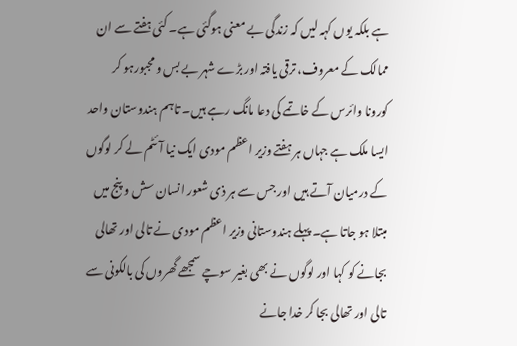ہے بلکہ یوں کہہ لیں کہ زندگی بے معنی ہوگئی ہے۔ کئی ہفتے سے ان ممالک کے معروف، ترقی یافتہ اور بڑے شہر بے بس و مجبورہو کر کورونا وائرس کے خاتمے کی دعا مانگ رہے ہیں۔ تاہم ہندوستان واحد ایسا ملک ہے جہاں ہر ہفتے وزیر اعظم مودی ایک نیا آئٹم لے کر لوگوں کے درمیان آتے ہیں اور جس سے ہر ذی شعور انسان سش و پنج میں مبتلا ہو جاتا ہے۔ پہلے ہندوستانی وزیر اعظم مودی نے تالی اور تھالی بجانے کو کہا اور لوگوں نے بھی بغیر سوچے سمجھے گھروں کی بالکونی سے تالی اور تھالی بجا کر خدا جانے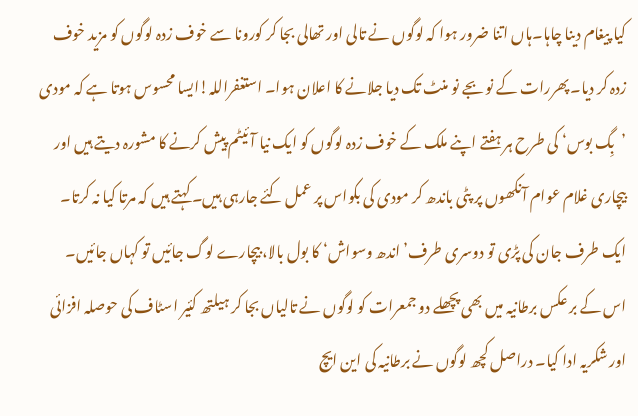کیا پیغام دینا چاہا۔ہاں اتنا ضرور ہوا کہ لوگوں نے تالی اور تھالی بجا کر کورونا سے خوف زدہ لوگوں کو مزید خوف زدہ کر دیا۔ پھررات کے نو بجے نو منٹ تک دیا جلانے کا اعلان ہوا۔ استغفراللہ!ایسا محسوس ہوتا ہے کہ مودی ’بِگ بوس‘ کی طرح ہر ہفتے اپنے ملک کے خوف زدہ لوگوں کو ایک نیا آئیٹم پیش کرنے کا مشورہ دیتے ہیں اور بیچاری غلام عوام آنکھوں پر پٹی باندھ کر مودی کی بکواس پر عمل کئے جارہی ہیں۔ کہتے ہیں کہ مرتا کیا نہ کرتا۔ ایک طرف جان کی پڑی تو دوسری طرف’اندھ وسواش‘ کا بول بالا، بیچارے لوگ جائیں تو کہاں جائیں۔
اس کے بر عکس برطانیہ میں بھی پچھلے دو جمعرات کو لوگوں نے تالیاں بجا کر ہیلتھ کئیر اسٹاف کی حوصلہ افزائی اور شکریہ ادا کیا۔ دراصل کچھ لوگوں نے برطانیہ کی این ایچ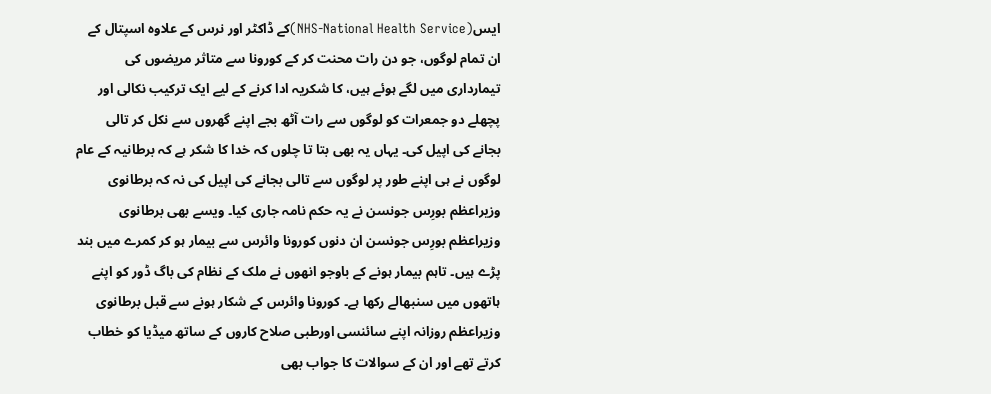ایس(NHS-National Health Service)کے ڈاکٹر اور نرس کے علاوہ اسپتال کے ان تمام لوگوں، جو دن رات محنت کر کے کورونا سے متاثر مریضوں کی تیمارداری میں لگے ہوئے ہیں، کا شکریہ ادا کرنے کے لیے ایک ترکیب نکالی اور پچھلے دو جمعرات کو لوگوں سے رات آٹھ بجے اپنے گھروں سے نکل کر تالی بجانے کی اپیل کی۔ یہاں یہ بھی بتا تا چلوں کہ خدا کا شکر ہے کہ برطانیہ کے عام لوگوں نے ہی اپنے طور پر لوگوں سے تالی بجانے کی اپیل کی نہ کہ برطانوی وزیراعظم بورِس جونسن نے یہ حکم نامہ جاری کیا۔ ویسے بھی برطانوی وزیراعظم بورِس جونسن ان دنوں کورونا وائرس سے بیمار ہو کر کمرے میں بند پڑے ہیں۔ تاہم بیمار ہونے کے باوجو انھوں نے ملک کے نظام کی باگ ڈور کو اپنے ہاتھوں میں سنبھالے رکھا ہے۔ کورونا وائرس کے شکار ہونے سے قبل برطانوی وزیراعظم روزانہ اپنے سائنسی اورطبی صلاح کاروں کے ساتھ میڈیا کو خطاب کرتے تھے اور ان کے سوالات کا جواب بھی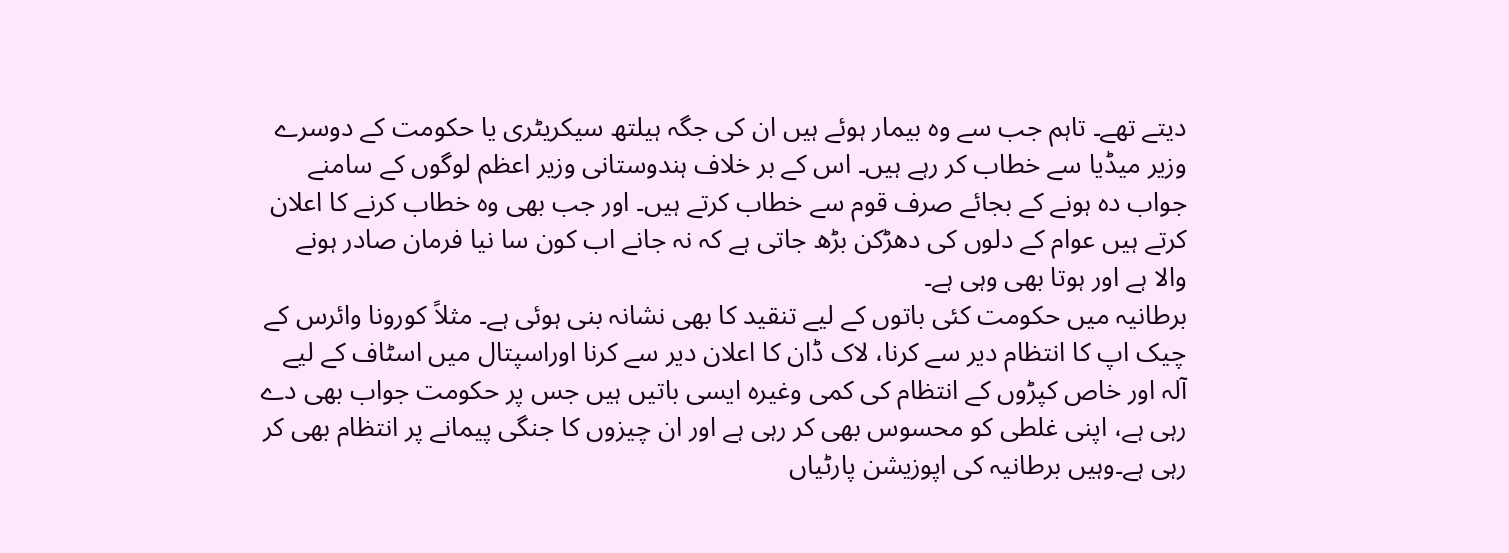دیتے تھے۔ تاہم جب سے وہ بیمار ہوئے ہیں ان کی جگہ ہیلتھ سیکریٹری یا حکومت کے دوسرے وزیر میڈیا سے خطاب کر رہے ہیں۔ اس کے بر خلاف ہندوستانی وزیر اعظم لوگوں کے سامنے جواب دہ ہونے کے بجائے صرف قوم سے خطاب کرتے ہیں۔ اور جب بھی وہ خطاب کرنے کا اعلان کرتے ہیں عوام کے دلوں کی دھڑکن بڑھ جاتی ہے کہ نہ جانے اب کون سا نیا فرمان صادر ہونے والا ہے اور ہوتا بھی وہی ہے۔
برطانیہ میں حکومت کئی باتوں کے لیے تنقید کا بھی نشانہ بنی ہوئی ہے۔ مثلاً کورونا وائرس کے چیک اپ کا انتظام دیر سے کرنا، لاک ڈان کا اعلان دیر سے کرنا اوراسپتال میں اسٹاف کے لیے آلہ اور خاص کپڑوں کے انتظام کی کمی وغیرہ ایسی باتیں ہیں جس پر حکومت جواب بھی دے رہی ہے، اپنی غلطی کو محسوس بھی کر رہی ہے اور ان چیزوں کا جنگی پیمانے پر انتظام بھی کر رہی ہے۔وہیں برطانیہ کی اپوزیشن پارٹیاں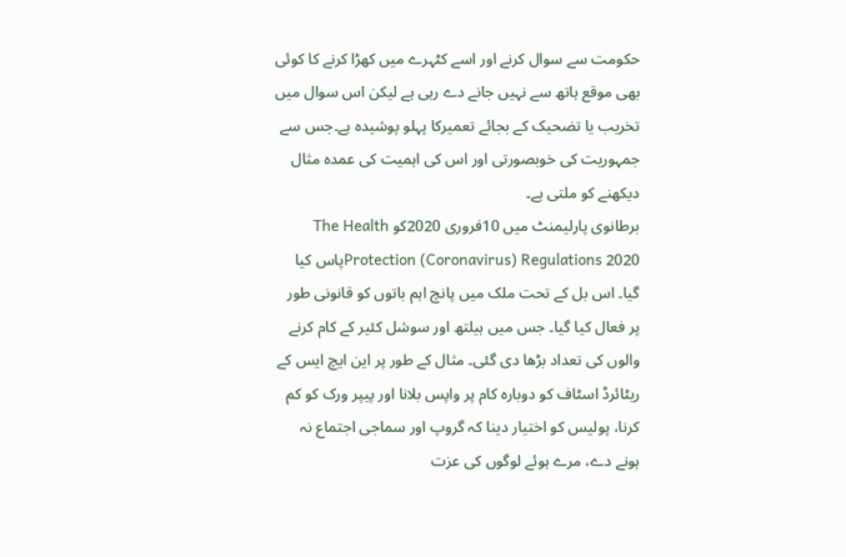حکومت سے سوال کرنے اور اسے کٹہرے میں کھڑا کرنے کا کوئی بھی موقع ہاتھ سے نہیں جانے دے رہی ہے لیکن اس سوال میں تخریب یا تضحیک کے بجائے تعمیرکا پہلو پوشیدہ ہے۔جس سے جمہوریت کی خوبصورتی اور اس کی اہمیت کی عمدہ مثال دیکھنے کو ملتی ہے۔
برطانوی پارلیمنٹ میں 10فروری 2020کو The Health Protection (Coronavirus) Regulations 2020پاس کیا گیا۔ اس بل کے تحت ملک میں پانچ اہم باتوں کو قانونی طور پر فعال کیا گیا۔ جس میں ہیلتھ اور سوشل کئیر کے کام کرنے والوں کی تعداد بڑھا دی گئی۔ مثال کے طور پر این ایچ ایس کے ریٹائرڈ اسٹاف کو دوبارہ کام پر واپس بلانا اور پیپر ورک کو کم کرنا، پولیس کو اختیار دینا کہ گروپ اور سماجی اجتماع نہ ہونے دے، مرے ہوئے لوگوں کی عزت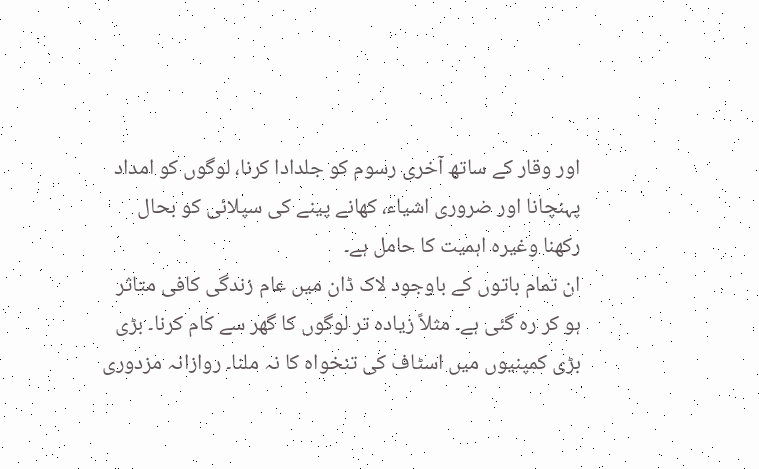اور وقار کے ساتھ آخری رسوم کو جلدادا کرنا، لوگوں کو امداد پہنچانا اور ضروری اشیاء، کھانے پینے کی سپلائی کو بحال رکھنا وغیرہ اہمیت کا حامل ہے۔
ان تمام باتوں کے باوجود لاک ڈان میں عام زندگی کافی متاثر ہو کر رہ گئی ہے۔ مثلاً زیادہ تر لوگوں کا گھر سے کام کرنا۔ بڑی بڑی کمپنیوں میں اسٹاف کی تنخواہ کا نہ ملنا۔ روازانہ مزدوری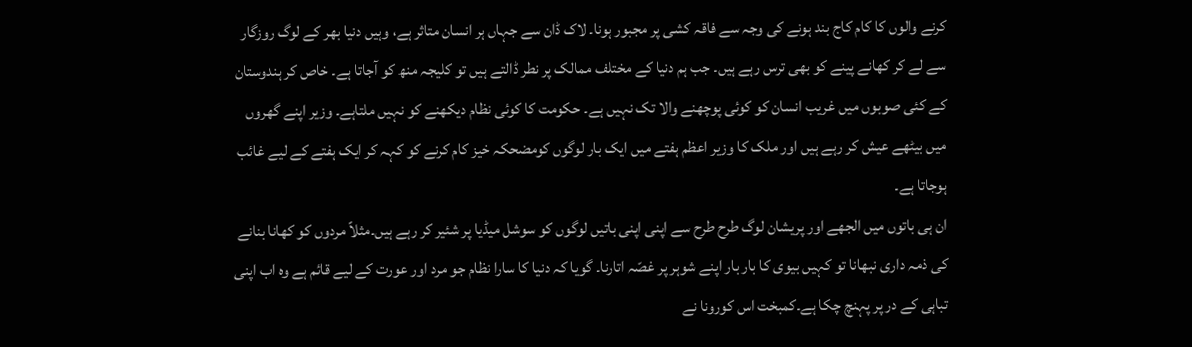کرنے والوں کا کام کاج بند ہونے کی وجہ سے فاقہ کشی پر مجبور ہونا۔ لاک ڈان سے جہاں ہر انسان متاثر ہے، وہیں دنیا بھر کے لوگ روزگار سے لے کر کھانے پینے کو بھی ترس رہے ہیں۔ جب ہم دنیا کے مختلف ممالک پر نطر ڈالتے ہیں تو کلیجہ منھ کو آجاتا ہے۔ خاص کر ہندوستان کے کئی صوبوں میں غریب انسان کو کوئی پوچھنے والا تک نہیں ہے۔ حکومت کا کوئی نظام دیکھنے کو نہیں ملتاہے۔ وزیر اپنے گھروں میں بیٹھے عیش کر رہے ہیں اور ملک کا وزیر اعظم ہفتے میں ایک بار لوگوں کومضحکہ خیز کام کرنے کو کہہ کر ایک ہفتے کے لیے غائب ہوجاتا ہے۔
ان ہی باتوں میں الجھے اور پریشان لوگ طرح طرح سے اپنی اپنی باتیں لوگوں کو سوشل میڈیا پر شئیر کر رہے ہیں۔مثلاً مردوں کو کھانا بنانے کی ذمہ داری نبھانا تو کہیں بیوی کا بار بار اپنے شوہر پر غصّہ اتارنا۔ گویا کہ دنیا کا سارا نظام جو مرد اور عورت کے لیے قائم ہے وہ اب اپنی تباہی کے در پر پہنچ چکا ہے۔کمبخت اس کورونا نے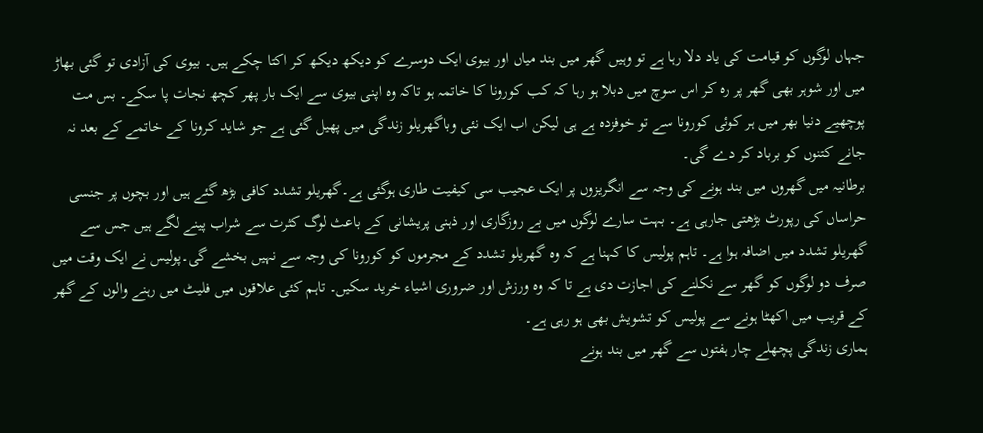جہاں لوگوں کو قیامت کی یاد دلا رہا ہے تو وہیں گھر میں بند میاں اور بیوی ایک دوسرے کو دیکھ دیکھ کر اکتا چکے ہیں۔ بیوی کی آزادی تو گئی بھاڑ میں اور شوہر بھی گھر پر رہ کر اس سوچ میں دبلا ہو رہا کہ کب کورونا کا خاتمہ ہو تاکہ وہ اپنی بیوی سے ایک بار پھر کچھ نجات پا سکے۔ بس مت پوچھیے دنیا بھر میں ہر کوئی کورونا سے تو خوفزدہ ہے ہی لیکن اب ایک نئی وباگھریلو زندگی میں پھیل گئی ہے جو شاید کرونا کے خاتمے کے بعد نہ جانے کتنوں کو برباد کر دے گی۔
برطانیہ میں گھروں میں بند ہونے کی وجہ سے انگریزوں پر ایک عجیب سی کیفیت طاری ہوگئی ہے۔گھریلو تشدد کافی بڑھ گئے ہیں اور بچوں پر جنسی حراساں کی رپورٹ بڑھتی جارہی ہے۔ بہت سارے لوگوں میں بے روزگاری اور ذہنی پریشانی کے باعث لوگ کثرت سے شراب پینے لگے ہیں جس سے گھریلو تشدد میں اضافہ ہوا ہے۔ تاہم پولیس کا کہنا ہے کہ وہ گھریلو تشدد کے مجرموں کو کورونا کی وجہ سے نہیں بخشے گی۔پولیس نے ایک وقت میں صرف دو لوگوں کو گھر سے نکلنے کی اجازت دی ہے تا کہ وہ ورزش اور ضروری اشیاء خرید سکیں۔ تاہم کئی علاقوں میں فلیٹ میں رہنے والوں کے گھر کے قریب میں اکھٹا ہونے سے پولیس کو تشویش بھی ہو رہی ہے۔
ہماری زندگی پچھلے چار ہفتوں سے گھر میں بند ہونے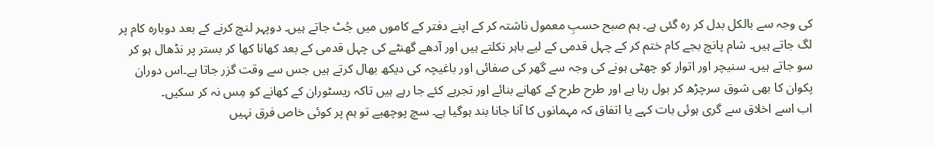کی وجہ سے بالکل بدل کر رہ گئی ہے۔ ہم صبح حسبِ معمول ناشتہ کر کے اپنے دفتر کے کاموں میں جُٹ جاتے ہیں۔ دوپہر لنچ کرنے کے بعد دوبارہ کام پر لگ جاتے ہیں۔ شام پانچ بجے کام ختم کر کے چہل قدمی کے لیے باہر نکلتے ہیں اور آدھے گھنٹے کی چہل قدمی کے بعد کھانا کھا کر بستر پر نڈھال ہو کر سو جاتے ہیں۔ سنیچر اور اتوار کو چھٹی ہونے کی وجہ سے گھر کی صفائی اور باغیچہ کی دیکھ بھال کرتے ہیں جس سے وقت گزر جاتا ہے۔اس دوران پکوان کا بھی شوق سرچڑھ کر بول رہا ہے اور طرح طرح کے کھانے بنائے اور تجربے کئے جا رہے ہیں تاکہ ریسٹوران کے کھانے کو مِس نہ کر سکیں۔
اب اسے اخلاق سے گری ہوئی بات کہے یا اتفاق کہ مہمانوں کا آنا جانا بند ہوگیا ہے۔ سچ پوچھیے تو ہم پر کوئی خاص فرق نہیں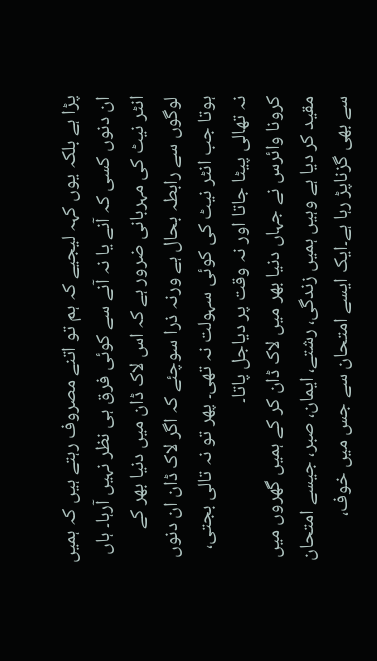پڑا ہے بلکہ یوں کہہ لیجیے کہ ہم تو اتنے مصروف رہتے ہیں کہ ہمیں ان دنوں کسی کہ آنے یا نہ آنے سے کوئی فرق ہی نظر نہیں آرہا۔ ہاں انٹر نیٹ کی مہربانی ضرور ہے کہ اس لاک ڈان میں دنیا بھر کے لوگوں سے رابطہ بحال ہے ورنہ ذرا سوچئے کہ اگر لاک ڈان ان دنوں ہوتا جب انٹر نیٹ کی کوئی سہولت نہ تھی۔ پھر تو نہ تالی بجتی، نہ تھالی پیٹا جاتا اور نہ وقت پر دیاجل پاتا۔
کرونا وائرس نے جہاں دنیا بھر میں لاک ڈان کر کے ہمیں گھروں میں مقید کر دیا ہے وہیں ہمیں زندگی، رشتے، ایمان، صبر، جیسے امتحان سے بھی گزناپڑ رہا ہے۔ایک ایسے امتحان سے جس میں خوف،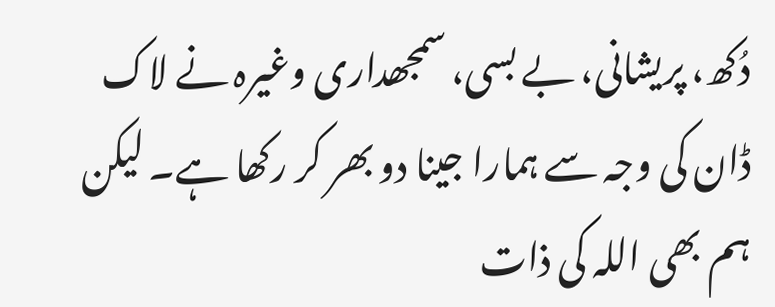دُکھ، پریشانی، بے بسی، سمجھداری وغیرہ نے لاک ڈان کی وجہ سے ہمارا جینا دو بھر کر رکھا ہے۔ لیکن ہم بھی اللہ کی ذات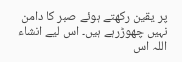پر یقین رکھتے ہوئے صبر کا دامن نہیں چھوڑرہے ہیں۔ اس لیے انشاء اللہ اس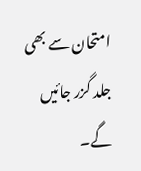امتحان سے بھی جلد گزر جائیں گے۔